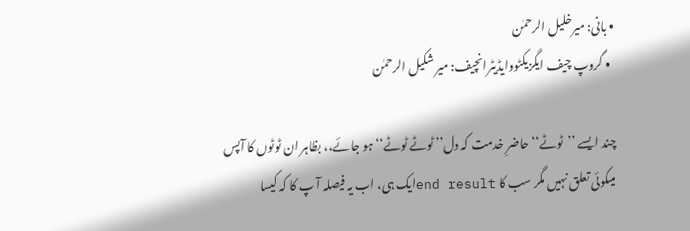• بانی: میرخلیل الرحمٰن
  • گروپ چیف ایگزیکٹووایڈیٹرانچیف: میر شکیل الرحمٰن

چند ایسے ’’ٹوٹے‘‘ حاضرِ خدمت کہ دل’’ ٹوٹے ٹوٹے‘‘ ہو جائے،، بظاہر ان ٹوٹوں کا آپس میںکوئی تعلق نہیں مگر سب کا end resultایک ہی، اب یہ فیصلہ آ پ کا کہ کیسا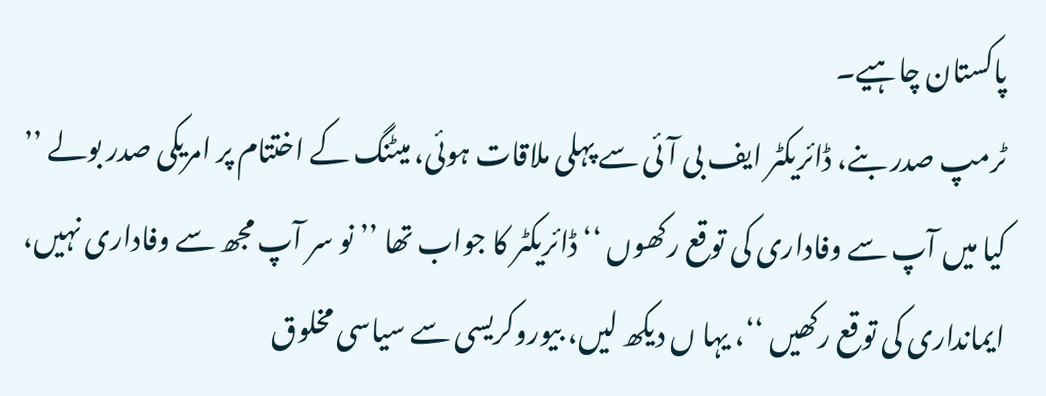پاکستان چاہیے۔
ٹرمپ صدر بنے، ڈائریکٹر ایف بی آئی سے پہلی ملاقات ہوئی، میٹنگ کے اختتام پر امریکی صدر بولے ’’ کیا میں آپ سے وفاداری کی توقع رکھوں ‘‘ ڈائریکٹر کا جواب تھا ’’ نو سر آپ مجھ سے وفاداری نہیں، ایمانداری کی توقع رکھیں ‘‘، یہا ں دیکھ لیں، بیوروکریسی سے سیاسی مخلوق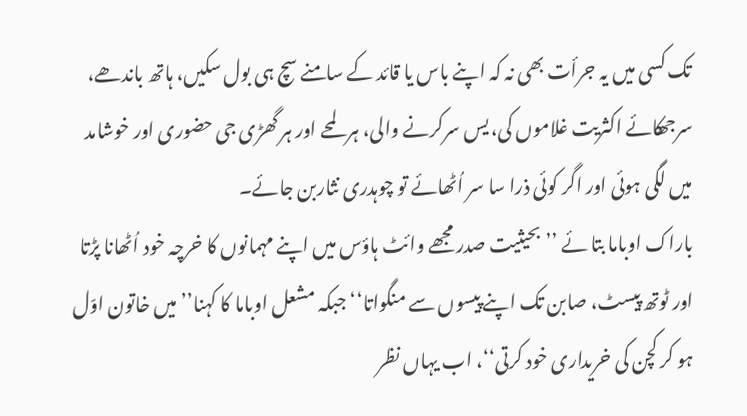تک کسی میں یہ جرأت بھی نہ کہ اپنے باس یا قائد کے سامنے سچ ہی بول سکیں، ہاتھ باندھے، سرجھکائے اکثریت غلاموں کی، یس سرکرنے والی، ہر لمحے اور ہر گھڑی جی حضوری اور خوشامد میں لگی ہوئی اور اگر کوئی ذرا سا سر اُٹھائے تو چوہدری نثاربن جائے۔
باراک اوباما بتا ئے ’’بحیثیت صدر مجھے وائٹ ہاؤس میں اپنے مہمانوں کا خرچہ خود اُٹھانا پڑتا اور ٹوتھ پیسٹ، صابن تک اپنے پیسوں سے منگواتا‘‘ جبکہ مشعل اوباما کا کہنا’’ میں خاتون اوّل ہو کر کچن کی خریداری خود کرتی‘‘، اب یہاں نظر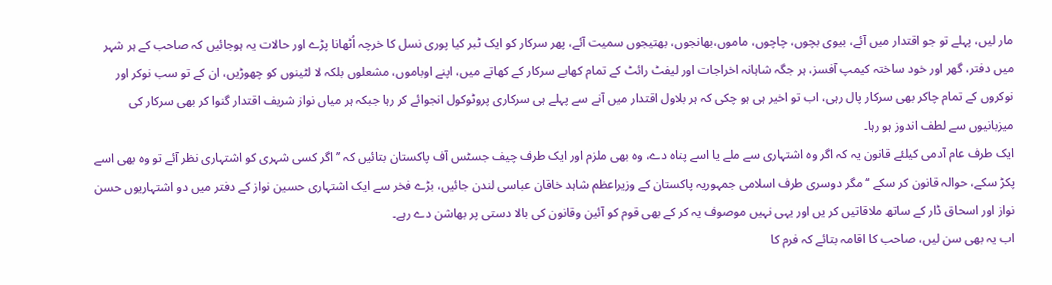مار لیں، پہلے تو جو اقتدار میں آئے، بیوی بچوں، چاچوں، ماموں،بھانجوں، بھتیجوں سمیت آئے، پھر سرکار کو ایک ٹبر کیا پوری نسل کا خرچہ اُٹھانا پڑے اور حالات یہ ہوجائیں کہ صاحب کے ہر شہر میں دفتر، گھر اور خود ساختہ کیمپ آفسز، ہر جگہ شاہانہ اخراجات اور لیفٹ رائٹ کے تمام کھابے سرکار کے کھاتے میں، اپنے اوباموں، مشعلوں بلکہ لا لٹینوں کو چھوڑیں، ان کے تو سب نوکر اور نوکروں کے تمام چاکر بھی سرکار پال رہی، اب تو اخیر ہی ہو چکی کہ ہر بلاول اقتدار میں آنے سے پہلے ہی سرکاری پروٹوکول انجوائے کر رہا جبکہ ہر میاں نواز شریف اقتدار گنوا کر بھی سرکار کی میزبانیوں سے لطف اندوز ہو رہا۔
ایک طرف عام آدمی کیلئے قانون یہ کہ اگر وہ اشتہاری سے ملے یا اسے پناہ دے، وہ بھی ملزم اور ایک طرف چیف جسٹس آف پاکستان بتائیں کہ ’’ اگر کسی شہری کو اشتہاری نظر آئے تو وہ بھی اسے پکڑ سکے، حوالہ قانون کر سکے ‘‘ مگر دوسری طرف اسلامی جمہوریہ پاکستان کے وزیراعظم شاہد خاقان عباسی لندن جائیں، بڑے فخر سے ایک اشتہاری حسین نواز کے دفتر میں دو اشتہاریوں حسن نواز اور اسحاق ڈار کے ساتھ ملاقاتیں کر یں اور یہی نہیں موصوف یہ کر کے بھی قوم کو آئین وقانون کی بالا دستی پر بھاشن دے رہے۔
اب یہ بھی سن لیں، صاحب کا اقامہ بتائے کہ فرم کا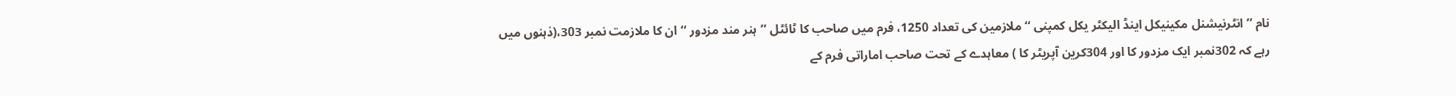نام ’’انٹرنیشنل مکینیکل اینڈ الیکٹر یکل کمپنی ‘‘ملازمین کی تعداد 1250، فرم میں صاحب کا ٹائٹل ’’ہنر مند مزدور ‘‘ ان کا ملازمت نمبر 303،(ذہنوں میں رہے کہ 302نمبر ایک مزدور کا اور 304کرین آپریٹر کا ) معاہدے کے تحت صاحب اماراتی فرم کے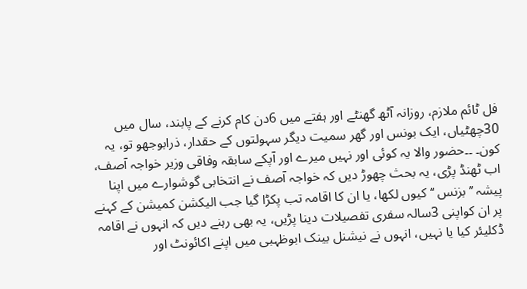فل ٹائم ملازم، روزانہ آٹھ گھنٹے اور ہفتے میں 6دن کام کرنے کے پابند، سال میں 30چھٹیاں، ایک بونس اور گھر سمیت دیگر سہولتوں کے حقدار، ذرابوجھو تو، یہ کون۔ ۔۔حضور والا یہ کوئی اور نہیں میرے اور آپکے سابقہ وفاقی وزیر خواجہ آصف، اب ٹھنڈ پڑی، یہ بحث چھوڑ دیں کہ خواجہ آصف نے انتخابی گوشوارے میں اپنا پیشہ ’’بزنس ‘‘ کیوں لکھا، یا ان کا اقامہ تب پکڑا گیا جب الیکشن کمیشن کے کہنے پر ان کواپنی 3سالہ سفری تفصیلات دینا پڑیں، یہ بھی رہنے دیں کہ انہوں نے اقامہ ڈکلیئر کیا یا نہیں، انہوں نے نیشنل بینک ابوظہبی میں اپنے اکائونٹ اور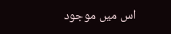اس میں موجود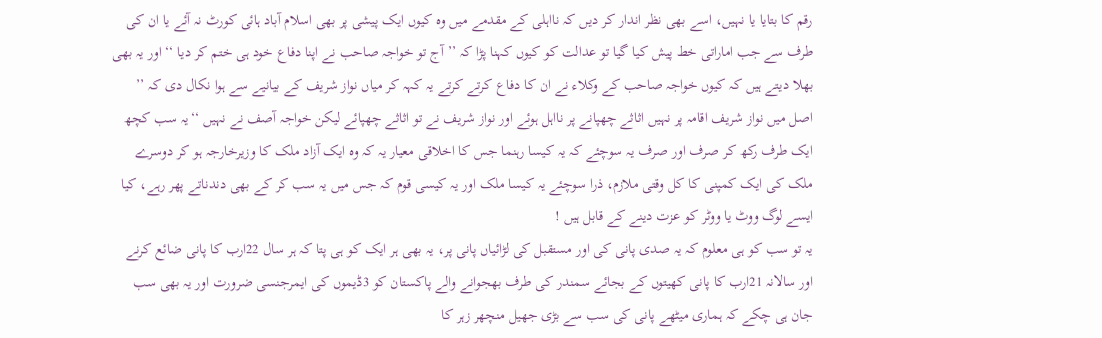رقم کا بتایا یا نہیں، اسے بھی نظر اندار کر دیں کہ نااہلی کے مقدمے میں وہ کیوں ایک پیشی پر بھی اسلام آباد ہائی کورٹ نہ آئے یا ان کی طرف سے جب اماراتی خط پیش کیا گیا تو عدالت کو کیوں کہنا پڑا کہ ’’آج تو خواجہ صاحب نے اپنا دفاع خود ہی ختم کر دیا ‘‘ اور یہ بھی بھلا دیتے ہیں کہ کیوں خواجہ صاحب کے وکلاء نے ان کا دفاع کرتے کرتے یہ کہہ کر میاں نواز شریف کے بیانیے سے ہوا نکال دی کہ ’’ اصل میں نواز شریف اقامہ پر نہیں اثاثے چھپانے پر نااہل ہوئے اور نواز شریف نے تو اثاثے چھپائے لیکن خواجہ آصف نے نہیں ‘‘یہ سب کچھ ایک طرف رکھ کر صرف اور صرف یہ سوچئے کہ یہ کیسا رہنما جس کا اخلاقی معیار یہ کہ وہ ایک آزاد ملک کا وزیرخارجہ ہو کر دوسرے ملک کی ایک کمپنی کا کل وقتی ملازم، ذرا سوچئے یہ کیسا ملک اور یہ کیسی قوم کہ جس میں یہ سب کر کے بھی دندناتے پھر رہے، کیا ایسے لوگ ووٹ یا ووٹر کو عزت دینے کے قابل ہیں !
یہ تو سب کو ہی معلوم کہ یہ صدی پانی کی اور مستقبل کی لڑائیاں پانی پر، یہ بھی ہر ایک کو ہی پتا کہ ہر سال 22ارب کا پانی ضائع کرنے اور سالانہ 21ارب کا پانی کھیتوں کے بجائے سمندر کی طرف بھجوانے والے پاکستان کو 3ڈیموں کی ایمرجنسی ضرورت اور یہ بھی سب جان ہی چکے کہ ہماری میٹھے پانی کی سب سے بڑی جھیل منچھر زہر کا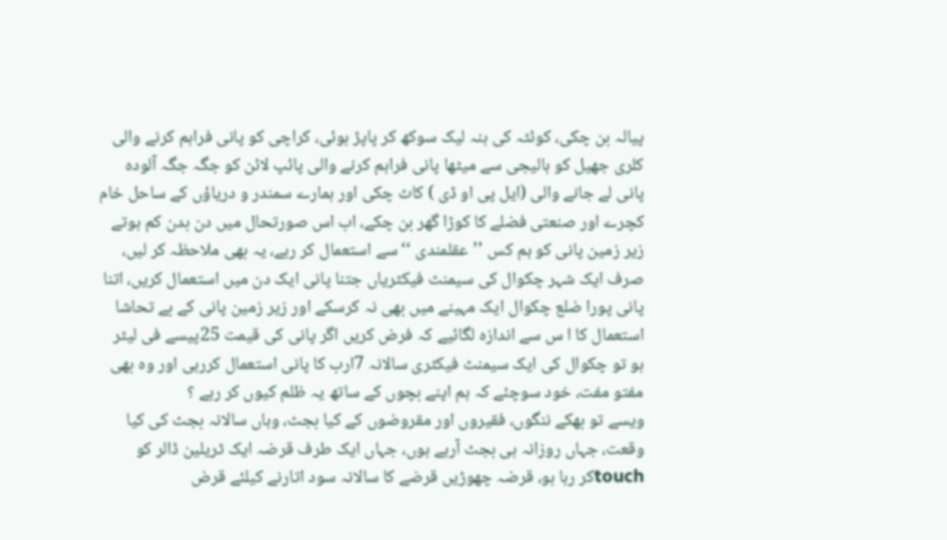پیالہ بن چکی، کوئٹہ کی ہنہ لیک سوکھ کر پاپڑ ہوئی، کراچی کو پانی فراہم کرنے والی کلری جھیل کو ہالیجی سے میٹھا پانی فراہم کرنے والی پائپ لائن کو جگہ جگہ آلودہ پانی لے جانے والی (ایل پی او ڈی ) کاٹ چکی اور ہمارے سمندر و دریاؤں کے ساحل خام کچرے اور صنعتی فضلے کا کوڑا گھر بن چکے، اب اس صورتحال میں دن بدن کم ہوتے زیر زمین پانی کو ہم کس ’’عقلمندی ‘‘ سے استعمال کر رہے، یہ بھی ملاحظہ کر لیں، صرف ایک شہر چکوال کی سیمنٹ فیکٹریاں جتنا پانی ایک دن میں استعمال کریں، اتنا پانی پورا ضلع چکوال ایک مہینے میں بھی نہ کرسکے اور زیر زمین پانی کے بے تحاشا استعمال کا ا س سے اندازہ لگائیے کہ فرض کریں اگر پانی کی قیمت 25پیسے فی لیٹر ہو تو چکوال کی ایک سیمنٹ فیکٹری سالانہ 7ارب کا پانی استعمال کررہی اور وہ بھی مفتو مفت، خود سوچئے کہ ہم اپنے بچوں کے ساتھ یہ ظلم کیوں کر رہے ؟
ویسے تو بھکے ننگوں، فقیروں اور مقروضوں کے کیا بجٹ، وہاں سالانہ بجٹ کی کیا وقعت، جہاں روزانہ ہی بجٹ آرہے ہوں، جہاں ایک طرف قرضہ ایک ٹریلین ڈالر کو touchکر رہا ہو، قرضہ چھوڑیں قرضے کا سالانہ سود اتارنے کیلئے قرض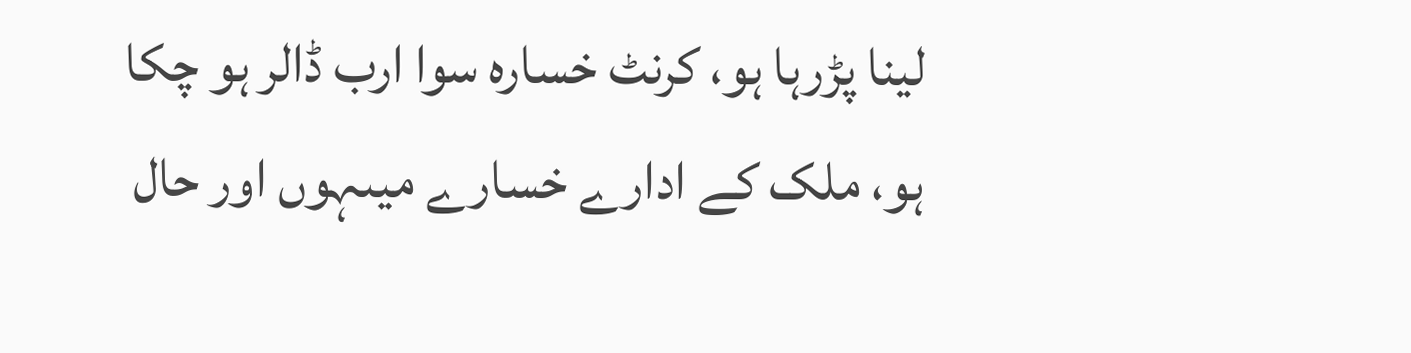لینا پڑرہا ہو، کرنٹ خسارہ سوا ارب ڈالر ہو چکا ہو، ملک کے ادارے خسارے میںہوں اور حال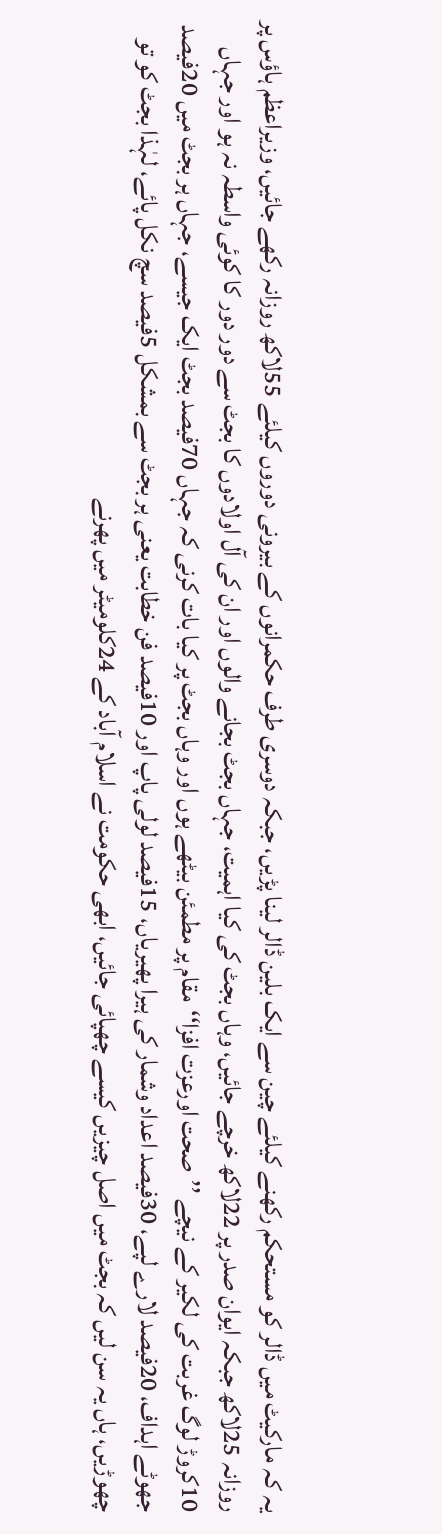یہ کہ مارکیٹ میں ڈالر کو مستحکم رکھنے کیلئے چین سے ایک بلین ڈالر لینا پڑیں، جبکہ دوسری طرف حکمرانوں کے بیرونی دوروں کیلئے 55لاکھ روزانہ رکھے جائیں، وزیراعظم ہاؤس پر روزانہ 25لاکھ جبکہ ایوان صدر پر 22لاکھ خرچے جائیں، وہاں بجٹ کی کیا اہمیت، جہاں بجٹ بجانے والوں اور ان کی آل اولادوں کا بجٹ سے دور دور کا کوئی واسطہ نہ ہو اور جہاں 10کروڑ لوگ غربت کی لکیر کے نیچے ’’صحت اورعزت افزا‘‘مقام پر مطمئن بیٹھے ہوں اور وہاں بجٹ پر کیا بات کرنی کہ جہاں 70فیصد بجٹ ایک جیسے، جہاں ہر بجٹ میں 20فیصد جھوٹے اہداف، 20فیصد لارے لپے، 30فیصد اعداد وشمار کی ہیرا پھیریاں، 15فیصد لولی پاپ اور 10فیصد فن خطابت یعنی ہر بجٹ سے بمشکل 5فیصد سچ نکل پائے، لہٰذا بجٹ کو تو چھوڑیں، ہاں یہ سن لیں کہ بجٹ میں اصل چیزیں کیسے چھپائی جائیں، ابھی حکومت نے اسلام آباد کے 24کلومیٹر میں پھرنے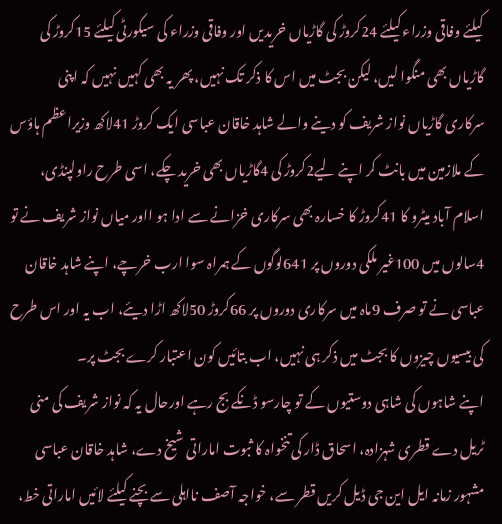کیلئے وفاقی وزراء کیلئے 24کروڑ کی گاڑیاں خریدیں اور وفاقی وزراء کی سیکورٹی کیلئے 15کروڑ کی گاڑیاں بھی منگوا لیں، لیکن بجٹ میں اس کا ذکر تک نہیں، پھر یہ بھی کہیں نہیں کہ اپنی سرکاری گاڑیاں نواز شریف کو دینے والے شاہد خاقان عباسی ایک کروڑ 41لاکھ وزیراعظم ہاؤس کے ملازمین میں بانٹ کر اپنے لیے2کروڑ کی 4گاڑیاں بھی خرید چکے، اسی طرح راولپنڈی، اسلام آباد میٹرو کا 41کروڑ کا خسارہ بھی سرکاری خزانے سے ادا ہو ااور میاں نواز شریف نے تو 4سالوں میں 100غیر ملکی دوروں پر 641لوگوں کے ہمراہ سوا ارب خرچے، اپنے شاہد خاقان عباسی نے تو صرف 9ماہ میں سرکاری دوروں پر 66کروڑ 50لاکھ اڑا دیئے، اب یہ اور اس طرح کی بیسیوں چیزوں کا بجٹ میں ذکر ہی نہیں، اب بتائیں کون اعتبار کرے بجٹ پر۔
اپنے شاہوں کی شاہی دوستیوں کے تو چارسو ڈنکے بج رہے اورحال یہ کہ نواز شریف کی منی ٹریل دے قطری شہزادہ، اسحاق ڈار کی تنخواہ کا ثبوت اماراتی شیخ دے، شاہد خاقان عباسی مشہور زمانہ ایل این جی ڈیل کریں قطر سے، خواجہ آصف نااہلی سے بچنے کیلئے لائیں اماراتی خط،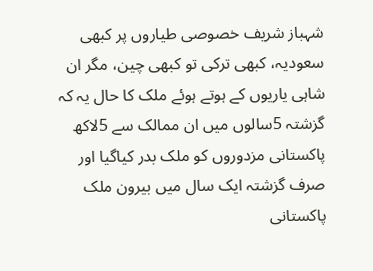شہباز شریف خصوصی طیاروں پر کبھی سعودیہ، کبھی ترکی تو کبھی چین، مگر ان شاہی یاریوں کے ہوتے ہوئے ملک کا حال یہ کہ گزشتہ 5سالوں میں ان ممالک سے 5لاکھ پاکستانی مزدوروں کو ملک بدر کیاگیا اور صرف گزشتہ ایک سال میں بیرون ملک پاکستانی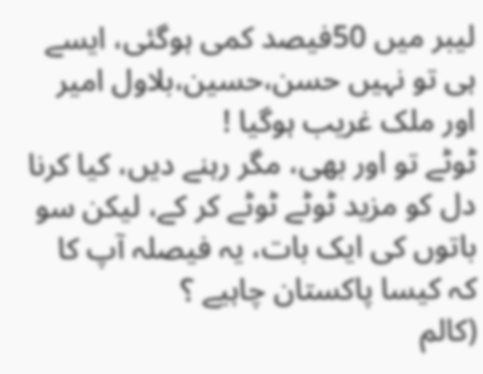لیبر میں 50فیصد کمی ہوگئی، ایسے ہی تو نہیں حسن،حسین،بلاول امیر اور ملک غریب ہوگیا !
ٹوٹے تو اور بھی، مگر رہنے دیں، کیا کرنا دل کو مزید ٹوٹے ٹوٹے کر کے، لیکن سو باتوں کی ایک بات، یہ فیصلہ آپ کا کہ کیسا پاکستان چاہیے ؟
(کالم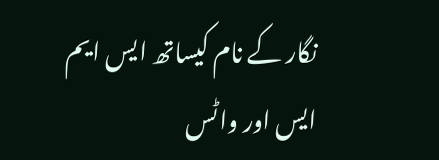نگار کے نام کیساتھ ایس ایم ایس اور واٹس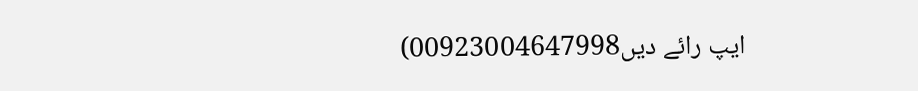ایپ رائے دیں00923004647998)